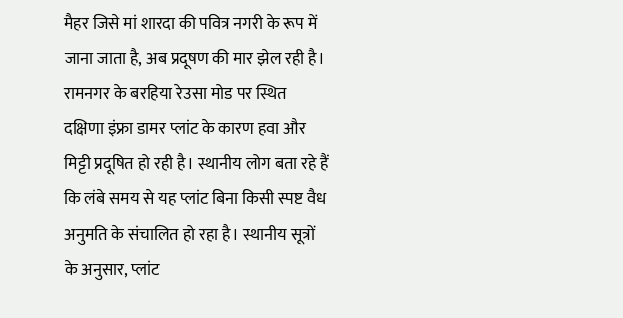मैहर जिसे मां शारदा की पवित्र नगरी के रूप में जाना जाता है, अब प्रदूषण की मार झेल रही है। रामनगर के बरहिया रेउसा मोड पर स्थित दक्षिणा इंफ्रा डामर प्लांट के कारण हवा और मिट्टी प्रदूषित हो रही है। स्थानीय लोग बता रहे हैं कि लंबे समय से यह प्लांट बिना किसी स्पष्ट वैध अनुमति के संचालित हो रहा है। स्थानीय सूत्रों के अनुसार, प्लांट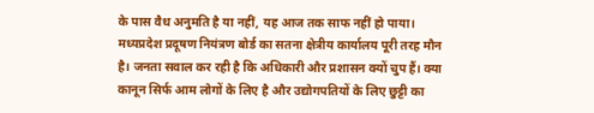के पास वैध अनुमति है या नहीं, यह आज तक साफ नहीं हो पाया। मध्यप्रदेश प्रदूषण नियंत्रण बोर्ड का सतना क्षेत्रीय कार्यालय पूरी तरह मौन है। जनता सवाल कर रही है कि अधिकारी और प्रशासन क्यों चुप हैं। क्या कानून सिर्फ आम लोगों के लिए है और उद्योगपतियों के लिए छुट्टी का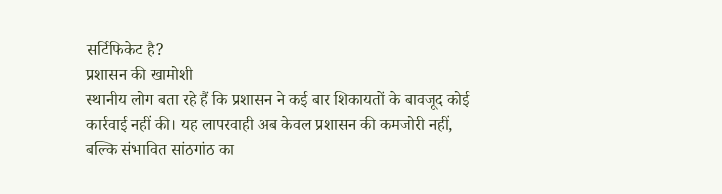सर्टिफिकेट है?
प्रशासन की खामोशी
स्थानीय लोग बता रहे हैं कि प्रशासन ने कई बार शिकायतों के बावजूद कोई कार्रवाई नहीं की। यह लापरवाही अब केवल प्रशासन की कमजोरी नहीं, बल्कि संभावित सांठगांठ का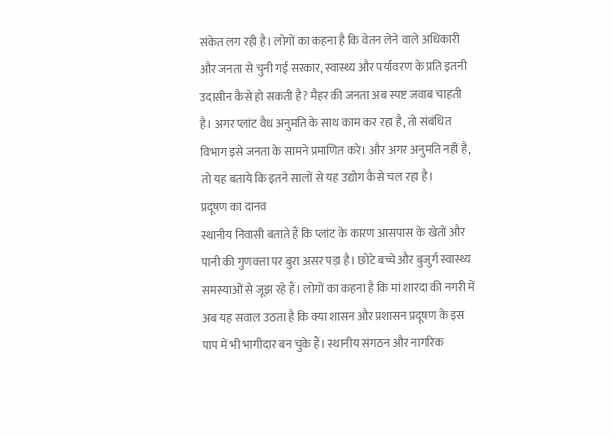संकेत लग रही है। लोगों का कहना है कि वेतन लेने वाले अधिकारी और जनता से चुनी गई सरकार, स्वास्थ्य और पर्यावरण के प्रति इतनी उदासीन कैसे हो सकती है? मैहर की जनता अब स्पष्ट जवाब चाहती है। अगर प्लांट वैध अनुमति के साथ काम कर रहा है, तो संबंधित विभाग इसे जनता के सामने प्रमाणित करे। और अगर अनुमति नहीं है, तो यह बताये कि इतने सालों से यह उद्योग कैसे चल रहा है।
प्रदूषण का दानव
स्थानीय निवासी बताते हैं कि प्लांट के कारण आसपास के खेतों और पानी की गुणवत्ता पर बुरा असर पड़ा है। छोटे बच्चे और बुजुर्ग स्वास्थ्य समस्याओं से जूझ रहे हैं। लोगों का कहना है कि मां शारदा की नगरी में अब यह सवाल उठता है कि क्या शासन और प्रशासन प्रदूषण के इस पाप में भी भागीदार बन चुके हैं। स्थानीय संगठन और नागरिक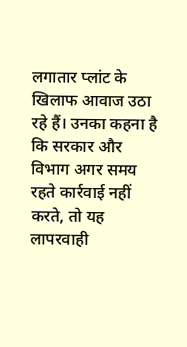लगातार प्लांट के खिलाफ आवाज उठा रहे हैं। उनका कहना है कि सरकार और विभाग अगर समय रहते कार्रवाई नहीं करते, तो यह लापरवाही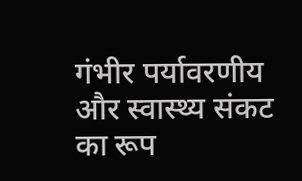गंभीर पर्यावरणीय और स्वास्थ्य संकट का रूप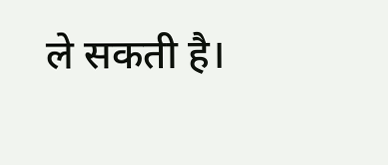ले सकती है।